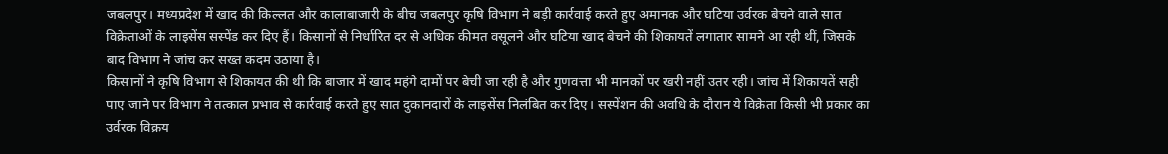जबलपुर। मध्यप्रदेश में खाद की किल्लत और कालाबाजारी के बीच जबलपुर कृषि विभाग ने बड़ी कार्रवाई करते हुए अमानक और घटिया उर्वरक बेचने वाले सात विक्रेताओं के लाइसेंस सस्पेंड कर दिए हैं। किसानों से निर्धारित दर से अधिक कीमत वसूलने और घटिया खाद बेचने की शिकायतें लगातार सामने आ रही थीं, जिसके बाद विभाग ने जांच कर सख्त कदम उठाया है।
किसानों ने कृषि विभाग से शिकायत की थी कि बाजार में खाद महंगे दामों पर बेची जा रही है और गुणवत्ता भी मानकों पर खरी नहीं उतर रही। जांच में शिकायतें सही पाए जाने पर विभाग ने तत्काल प्रभाव से कार्रवाई करते हुए सात दुकानदारों के लाइसेंस निलंबित कर दिए। सस्पेंशन की अवधि के दौरान ये विक्रेता किसी भी प्रकार का उर्वरक विक्रय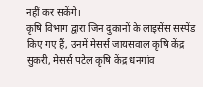नहीं कर सकेंगे।
कृषि विभाग द्वारा जिन दुकानों के लाइसेंस सस्पेंड किए गए हैं, उनमें मेसर्स जायसवाल कृषि केंद्र सुकरी, मेसर्स पटेल कृषि केंद्र धनगांव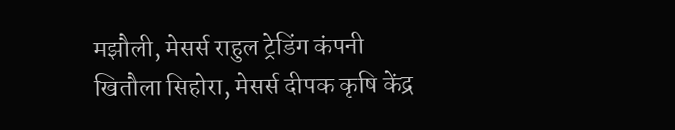मझौली, मेसर्स राहुल ट्रेडिंग कंपनी खितौला सिहोरा, मेसर्स दीपक कृषि केंद्र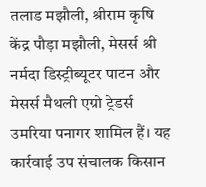तलाड मझौली, श्रीराम कृषि केंद्र पौड़ा मझौली, मेसर्स श्री नर्मदा डिस्ट्रीब्यूटर पाटन और मेसर्स मैथली एग्रो ट्रेडर्स उमरिया पनागर शामिल हैं। यह कार्रवाई उप संचालक किसान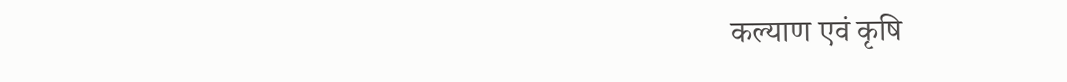कल्याण एवं कृषि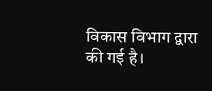विकास विभाग द्वारा की गई है।